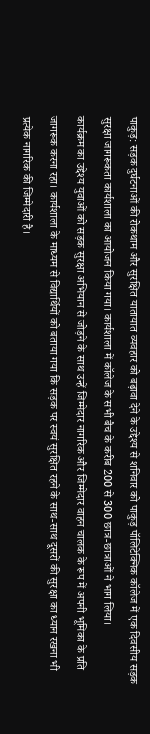पाकुड़: सड़क दुर्घटनाओं की रोकथाम और सुरक्षित यातायात व्यवहार को बढ़ावा देने के उद्देश्य से शनिवार को पाकुड़ पॉलिटेक्निक कॉलेज में एक दिवसीय सड़क सुरक्षा जागरूकता कार्यशाला का आयोजन किया गया। कार्यशाला में कॉलेज के सभी बैच के करीब 200 से 300 छात्र-छात्राओं ने भाग लिया।
कार्यक्रम का उद्देश्य युवाओं को सड़क सुरक्षा अभियान से जोड़ने के साथ उन्हें जिम्मेदार नागरिक और जिम्मेदार वाहन चालक के रूप में अपनी भूमिका के प्रति जागरूक करना रहा। कार्यशाला के माध्यम से विद्यार्थियों को बताया गया कि सड़क पर स्वयं सुरक्षित रहने के साथ-साथ दूसरों की सुरक्षा का ध्यान रखना भी प्रत्येक नागरिक की जिम्मेदारी है।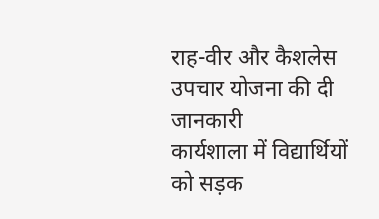राह-वीर और कैशलेस उपचार योजना की दी जानकारी
कार्यशाला में विद्यार्थियों को सड़क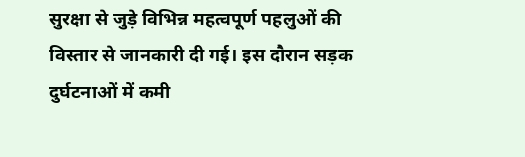सुरक्षा से जुड़े विभिन्न महत्वपूर्ण पहलुओं की विस्तार से जानकारी दी गई। इस दौरान सड़क दुर्घटनाओं में कमी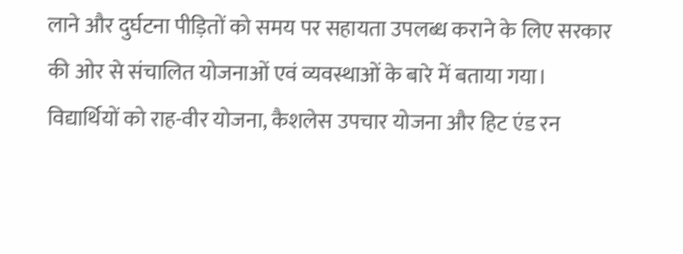लाने और दुर्घटना पीड़ितों को समय पर सहायता उपलब्ध कराने के लिए सरकार की ओर से संचालित योजनाओं एवं व्यवस्थाओं के बारे में बताया गया।
विद्यार्थियों को राह-वीर योजना, कैशलेस उपचार योजना और हिट एंड रन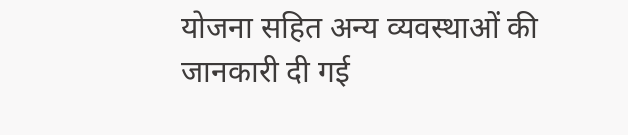योजना सहित अन्य व्यवस्थाओं की जानकारी दी गई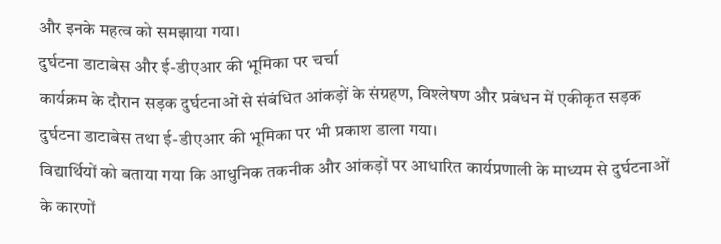और इनके महत्व को समझाया गया।
दुर्घटना डाटाबेस और ई-डीएआर की भूमिका पर चर्चा
कार्यक्रम के दौरान सड़क दुर्घटनाओं से संबंधित आंकड़ों के संग्रहण, विश्लेषण और प्रबंधन में एकीकृत सड़क दुर्घटना डाटाबेस तथा ई-डीएआर की भूमिका पर भी प्रकाश डाला गया।
विद्यार्थियों को बताया गया कि आधुनिक तकनीक और आंकड़ों पर आधारित कार्यप्रणाली के माध्यम से दुर्घटनाओं के कारणों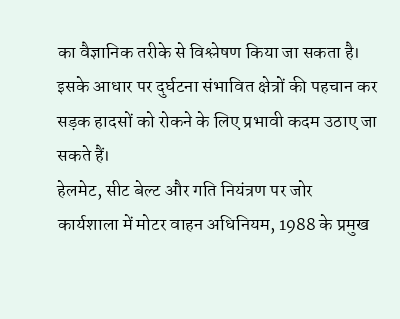का वैज्ञानिक तरीके से विश्लेषण किया जा सकता है। इसके आधार पर दुर्घटना संभावित क्षेत्रों की पहचान कर सड़क हादसों को रोकने के लिए प्रभावी कदम उठाए जा सकते हैं।
हेलमेट, सीट बेल्ट और गति नियंत्रण पर जोर
कार्यशाला में मोटर वाहन अधिनियम, 1988 के प्रमुख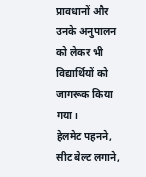प्रावधानों और उनके अनुपालन को लेकर भी विद्यार्थियों को जागरूक किया गया।
हेलमेट पहनने, सीट बेल्ट लगाने,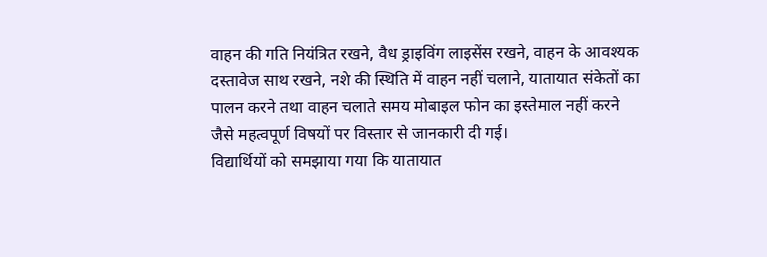वाहन की गति नियंत्रित रखने, वैध ड्राइविंग लाइसेंस रखने, वाहन के आवश्यक दस्तावेज साथ रखने, नशे की स्थिति में वाहन नहीं चलाने, यातायात संकेतों का पालन करने तथा वाहन चलाते समय मोबाइल फोन का इस्तेमाल नहीं करने जैसे महत्वपूर्ण विषयों पर विस्तार से जानकारी दी गई।
विद्यार्थियों को समझाया गया कि यातायात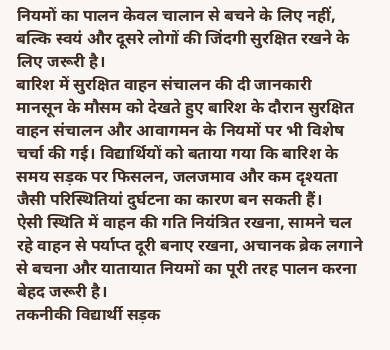नियमों का पालन केवल चालान से बचने के लिए नहीं, बल्कि स्वयं और दूसरे लोगों की जिंदगी सुरक्षित रखने के लिए जरूरी है।
बारिश में सुरक्षित वाहन संचालन की दी जानकारी
मानसून के मौसम को देखते हुए बारिश के दौरान सुरक्षित वाहन संचालन और आवागमन के नियमों पर भी विशेष चर्चा की गई। विद्यार्थियों को बताया गया कि बारिश के समय सड़क पर फिसलन, जलजमाव और कम दृश्यता जैसी परिस्थितियां दुर्घटना का कारण बन सकती हैं।
ऐसी स्थिति में वाहन की गति नियंत्रित रखना, सामने चल रहे वाहन से पर्याप्त दूरी बनाए रखना, अचानक ब्रेक लगाने से बचना और यातायात नियमों का पूरी तरह पालन करना बेहद जरूरी है।
तकनीकी विद्यार्थी सड़क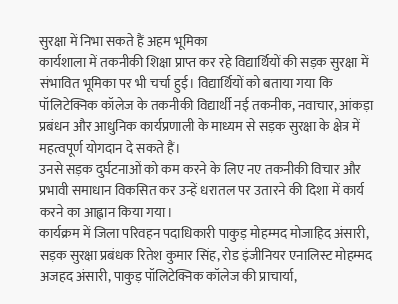सुरक्षा में निभा सकते हैं अहम भूमिका
कार्यशाला में तकनीकी शिक्षा प्राप्त कर रहे विद्यार्थियों की सड़क सुरक्षा में संभावित भूमिका पर भी चर्चा हुई। विद्यार्थियों को बताया गया कि पॉलिटेक्निक कॉलेज के तकनीकी विद्यार्थी नई तकनीक, नवाचार, आंकड़ा प्रबंधन और आधुनिक कार्यप्रणाली के माध्यम से सड़क सुरक्षा के क्षेत्र में महत्वपूर्ण योगदान दे सकते हैं।
उनसे सड़क दुर्घटनाओं को कम करने के लिए नए तकनीकी विचार और प्रभावी समाधान विकसित कर उन्हें धरातल पर उतारने की दिशा में कार्य करने का आह्वान किया गया।
कार्यक्रम में जिला परिवहन पदाधिकारी पाकुड़ मोहम्मद मोजाहिद अंसारी, सड़क सुरक्षा प्रबंधक रितेश कुमार सिंह, रोड इंजीनियर एनालिस्ट मोहम्मद अजहद अंसारी, पाकुड़ पॉलिटेक्निक कॉलेज की प्राचार्या,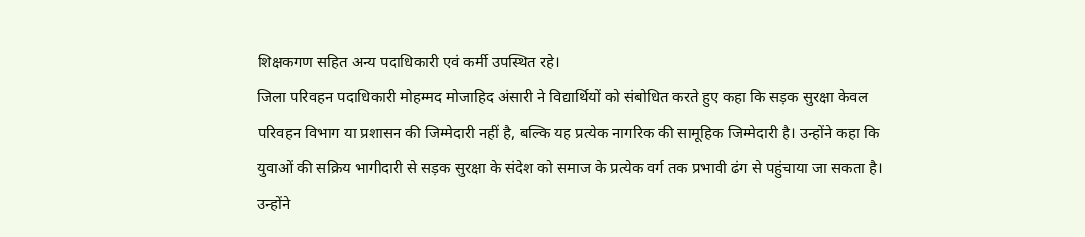शिक्षकगण सहित अन्य पदाधिकारी एवं कर्मी उपस्थित रहे।
जिला परिवहन पदाधिकारी मोहम्मद मोजाहिद अंसारी ने विद्यार्थियों को संबोधित करते हुए कहा कि सड़क सुरक्षा केवल परिवहन विभाग या प्रशासन की जिम्मेदारी नहीं है, बल्कि यह प्रत्येक नागरिक की सामूहिक जिम्मेदारी है। उन्होंने कहा कि युवाओं की सक्रिय भागीदारी से सड़क सुरक्षा के संदेश को समाज के प्रत्येक वर्ग तक प्रभावी ढंग से पहुंचाया जा सकता है।
उन्होंने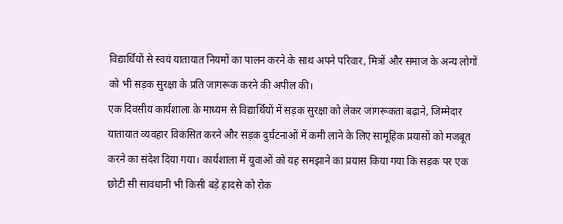विद्यार्थियों से स्वयं यातायात नियमों का पालन करने के साथ अपने परिवार, मित्रों और समाज के अन्य लोगों को भी सड़क सुरक्षा के प्रति जागरूक करने की अपील की।
एक दिवसीय कार्यशाला के माध्यम से विद्यार्थियों में सड़क सुरक्षा को लेकर जागरूकता बढ़ाने, जिम्मेदार यातायात व्यवहार विकसित करने और सड़क दुर्घटनाओं में कमी लाने के लिए सामूहिक प्रयासों को मजबूत करने का संदेश दिया गया। कार्यशाला में युवाओं को यह समझाने का प्रयास किया गया कि सड़क पर एक छोटी सी सावधानी भी किसी बड़े हादसे को रोक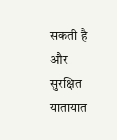सकती है और सुरक्षित यातायात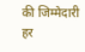की जिम्मेदारी हर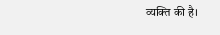व्यक्ति की है।